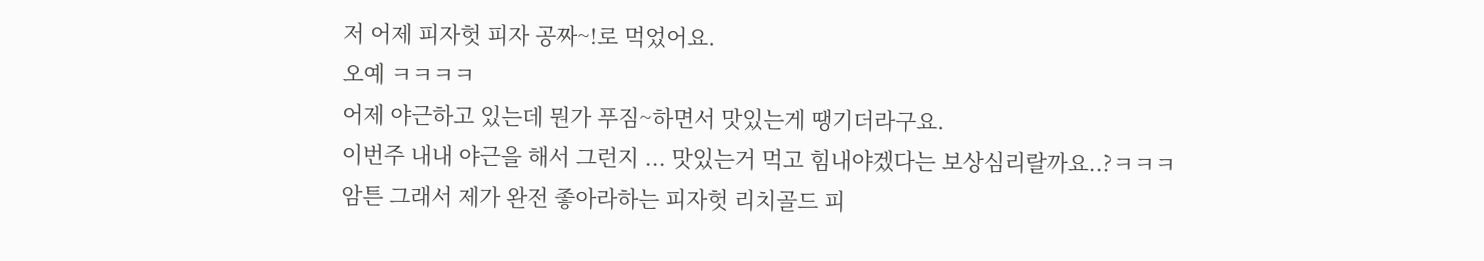저 어제 피자헛 피자 공짜~!로 먹었어요.
오예 ㅋㅋㅋㅋ
어제 야근하고 있는데 뭔가 푸짐~하면서 맛있는게 땡기더라구요.
이번주 내내 야근을 해서 그런지 ... 맛있는거 먹고 힘내야겠다는 보상심리랄까요..?ㅋㅋㅋ
암튼 그래서 제가 완전 좋아라하는 피자헛 리치골드 피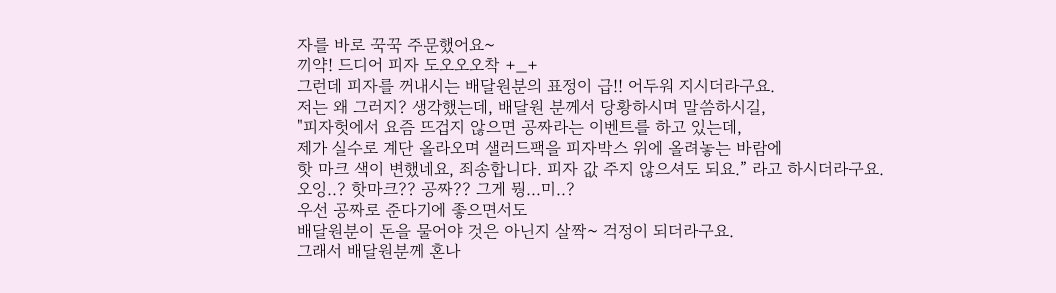자를 바로 꾹꾹 주문했어요~
끼약! 드디어 피자 도오오오착 +_+
그런데 피자를 꺼내시는 배달원분의 표정이 급!! 어두워 지시더라구요.
저는 왜 그러지? 생각했는데, 배달원 분께서 당황하시며 말씀하시길,
"피자헛에서 요즘 뜨겁지 않으면 공짜라는 이벤트를 하고 있는데,
제가 실수로 계단 올라오며 샐러드팩을 피자박스 위에 올려놓는 바람에
핫 마크 색이 변했네요, 죄송합니다. 피자 값 주지 않으셔도 되요.” 라고 하시더라구요.
오잉..? 핫마크?? 공짜?? 그게 뭥...미..?
우선 공짜로 준다기에 좋으면서도
배달원분이 돈을 물어야 것은 아닌지 살짝~ 걱정이 되더라구요.
그래서 배달원분께 혼나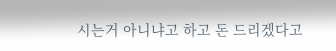시는거 아니냐고 하고 돈 드리겠다고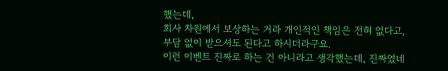했는데,
회사 차원에서 보상하는 거라 개인적인 책임은 전혀 없다고,
부담 없이 받으셔도 된다고 하시더라구요.
이런 이벤트 진짜로 하는 건 아니라고 생각했는데, 진짜였네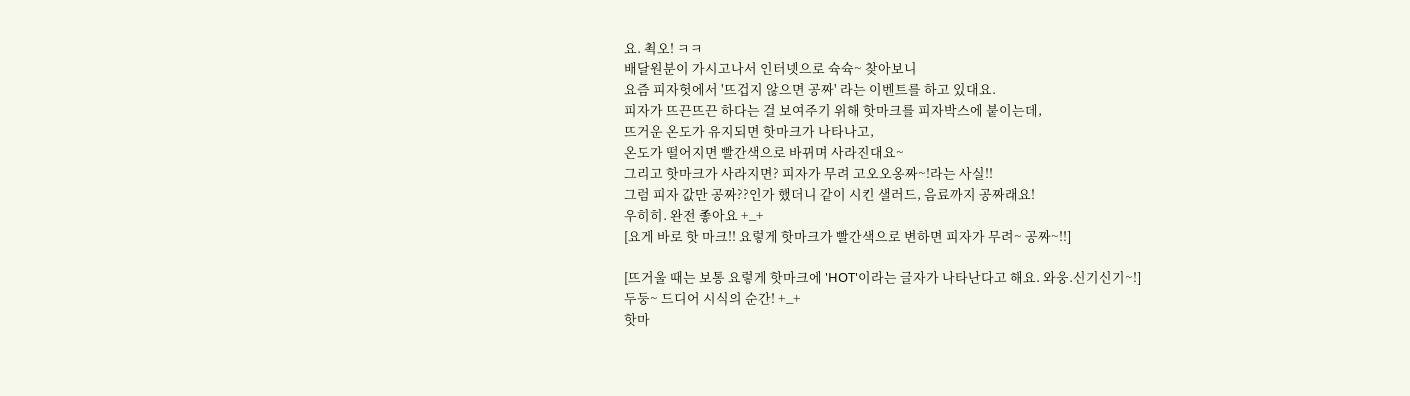요. 쵝오! ㅋㅋ
배달원분이 가시고나서 인터넷으로 슉슉~ 찾아보니
요즘 피자헛에서 '뜨겁지 않으면 공짜' 라는 이벤트를 하고 있대요.
피자가 뜨끈뜨끈 하다는 걸 보여주기 위해 핫마크를 피자박스에 붙이는데,
뜨거운 온도가 유지되면 핫마크가 나타나고,
온도가 떨어지면 빨간색으로 바뀌며 사라진대요~
그리고 핫마크가 사라지면? 피자가 무려 고오오옹짜~!라는 사실!!
그럼 피자 값만 공짜??인가 했더니 같이 시킨 샐러드, 음료까지 공짜래요!
우히히. 완전 좋아요 +_+
[요게 바로 핫 마크!! 요렇게 핫마크가 빨간색으로 변하면 피자가 무려~ 공짜~!!]

[뜨거울 때는 보통 요렇게 핫마크에 'HOT'이라는 글자가 나타난다고 해요. 와웅.신기신기~!]
두둥~ 드디어 시식의 순간! +_+
핫마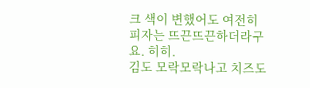크 색이 변했어도 여전히 피자는 뜨끈뜨끈하더라구요. 히히.
김도 모락모락나고 치즈도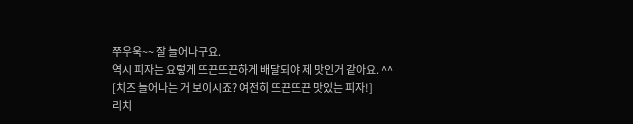쭈우욱~~ 잘 늘어나구요.
역시 피자는 요렇게 뜨끈뜨끈하게 배달되야 제 맛인거 같아요. ^^
[치즈 늘어나는 거 보이시죠? 여전히 뜨끈뜨끈 맛있는 피자!]
리치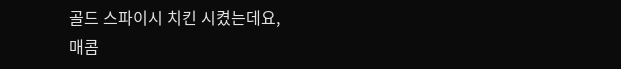골드 스파이시 치킨 시켰는데요,
매콤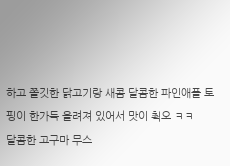하고 쫄깃한 닭고기랑 새콤 달콤한 파인애플 토핑이 한가득 올려져 있어서 맛이 쵝오 ㅋㅋ
달콤한 고구마 무스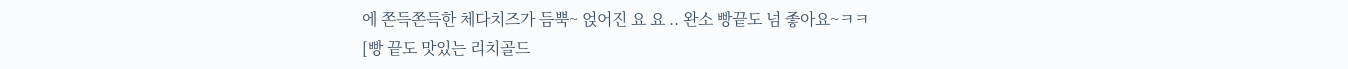에 쫀득쫀득한 체다치즈가 듬뿍~ 얹어진 요 요 .. 완소 빵끝도 넘 좋아요~ㅋㅋ
[빵 끝도 맛있는 리치골드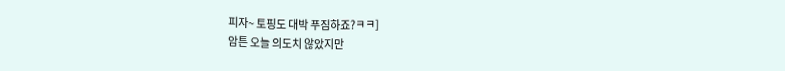피자~ 토핑도 대박 푸짐하죠?ㅋㅋ]
암튼 오늘 의도치 않았지만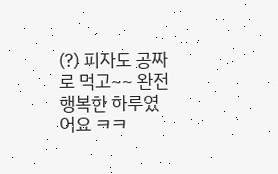(?) 피자도 공짜로 먹고~~ 완전 행복한 하루였어요 ㅋㅋ